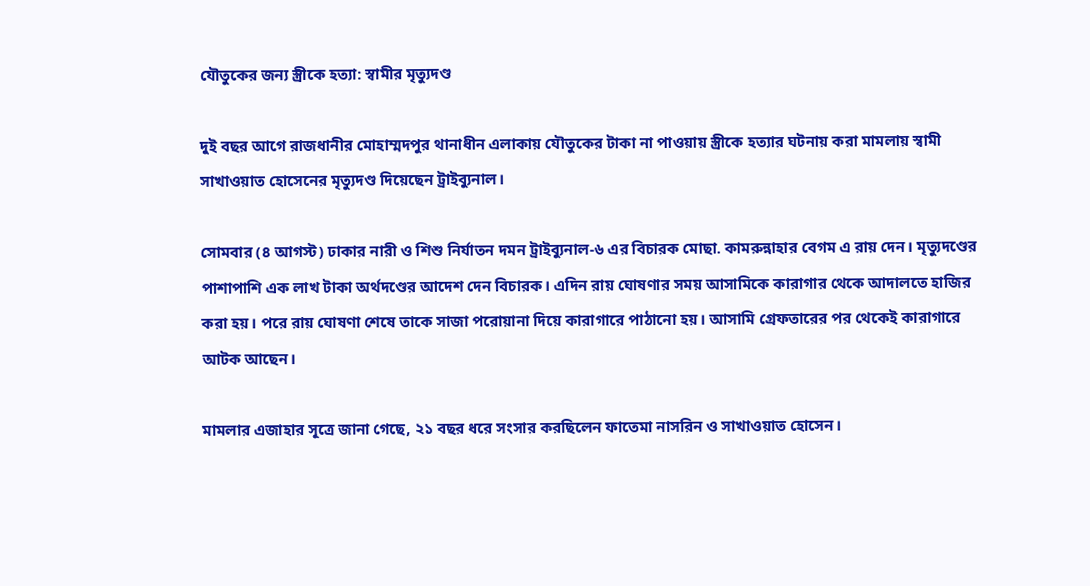যৌতুকের জন্য স্ত্রীকে হত্যা: স্বামীর মৃত্যুদণ্ড

দুই বছর আগে রাজধানীর মোহাম্মদপুর থানাধীন এলাকায় যৌতুকের টাকা না পাওয়ায় স্ত্রীকে হত্যার ঘটনায় করা মামলায় স্বামী সাখাওয়াত হোসেনের মৃত্যুদণ্ড দিয়েছেন ট্রাইব্যুনাল।

সোমবার (৪ আগস্ট) ঢাকার নারী ও শিশু নির্যাতন দমন ট্রাইব্যুনাল-৬ এর বিচারক মোছা. কামরুন্নাহার বেগম এ রায় দেন। মৃত্যুদণ্ডের পাশাপাশি এক লাখ টাকা অর্থদণ্ডের আদেশ দেন বিচারক। এদিন রায় ঘোষণার সময় আসামিকে কারাগার থেকে আদালতে হাজির করা হয়। পরে রায় ঘোষণা শেষে তাকে সাজা পরোয়ানা দিয়ে কারাগারে পাঠানো হয়। আসামি গ্রেফতারের পর থেকেই কারাগারে আটক আছেন।

মামলার এজাহার সূত্রে জানা গেছে, ২১ বছর ধরে সংসার করছিলেন ফাতেমা নাসরিন ও সাখাওয়াত হোসেন।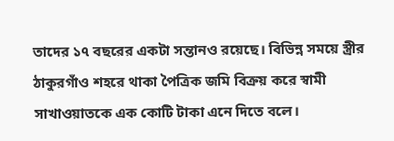তাদের ১৭ বছরের একটা সন্তানও রয়েছে। বিভিন্ন সময়ে স্ত্রীর ঠাকুরগাঁও শহরে থাকা পৈত্রিক জমি বিক্রয় করে স্বামী সাখাওয়াতকে এক কোটি টাকা এনে দিতে বলে।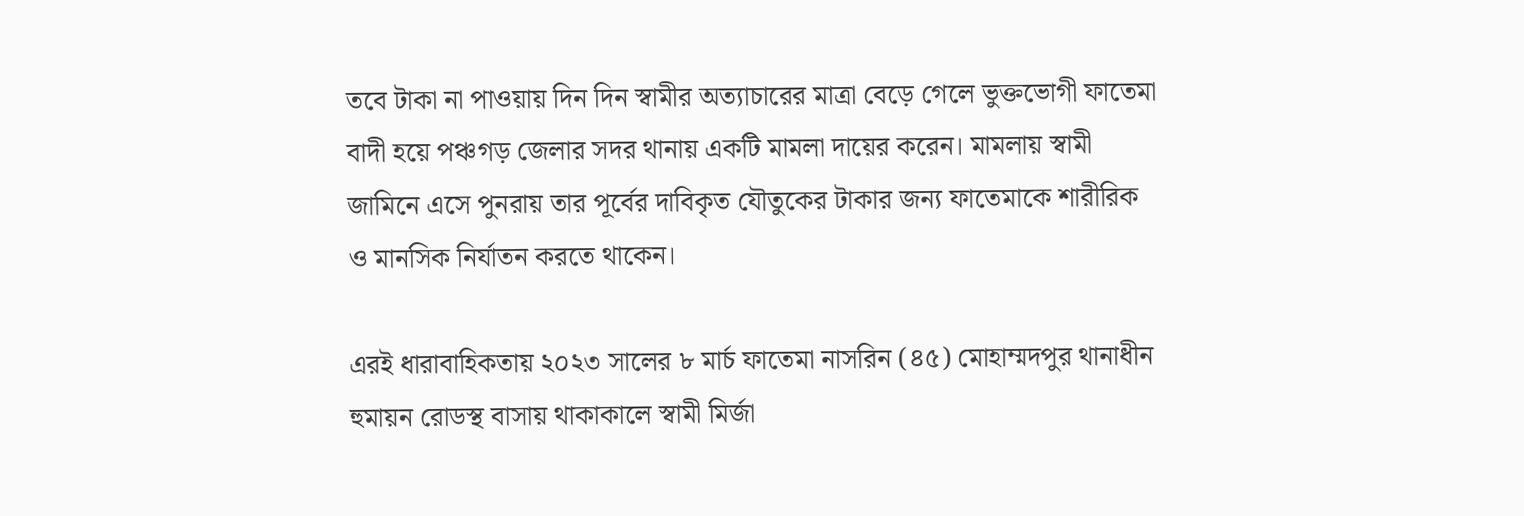তবে টাকা না পাওয়ায় দিন দিন স্বামীর অত্যাচারের মাত্রা বেড়ে গেলে ভুক্তভোগী ফাতেমা বাদী হয়ে পঞ্চগড় জেলার সদর থানায় একটি মামলা দায়ের করেন। মামলায় স্বামী জামিনে এসে পুনরায় তার পূর্বের দাবিকৃত যৌতুকের টাকার জন্য ফাতেমাকে শারীরিক ও মানসিক নির্যাতন করতে থাকেন।

এরই ধারাবাহিকতায় ২০২৩ সালের ৮ মার্চ ফাতেমা নাসরিন (৪৫) মোহাম্মদপুর থানাধীন হুমায়ন রোডস্থ বাসায় থাকাকালে স্বামী মির্জা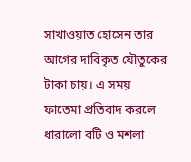সাখাওয়াত হোসেন তার আগের দাবিকৃত যৌতুকের টাকা চায়। এ সময় ফাতেমা প্রতিবাদ করলে ধারালো বটি ও মশলা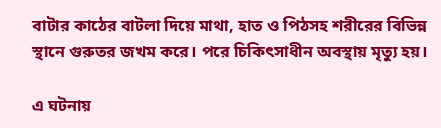বাটার কাঠের বাটলা দিয়ে মাথা, হাত ও পিঠসহ শরীরের বিভিন্ন স্থানে গুরুতর জখম করে। পরে চিকিৎসাধীন অবস্থায় মৃত্যু হয়।

এ ঘটনায়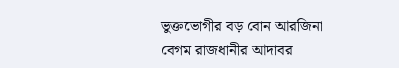ভুক্তভোগীর বড় বোন আরজিনা বেগম রাজধানীর আদাবর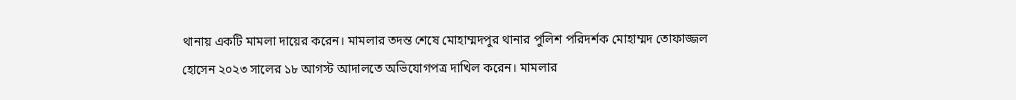থানায় একটি মামলা দায়ের করেন। মামলার তদন্ত শেষে মোহাম্মদপুর থানার পুলিশ পরিদর্শক মোহাম্মদ তোফাজ্জল হোসেন ২০২৩ সালের ১৮ আগস্ট আদালতে অভিযোগপত্র দাখিল করেন। মামলার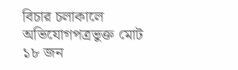বিচার চলাকালে অভিযোগপত্রভুক্ত মোট ১৮ জন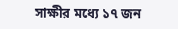সাক্ষীর মধ্যে ১৭ জন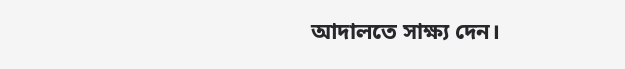আদালতে সাক্ষ্য দেন।